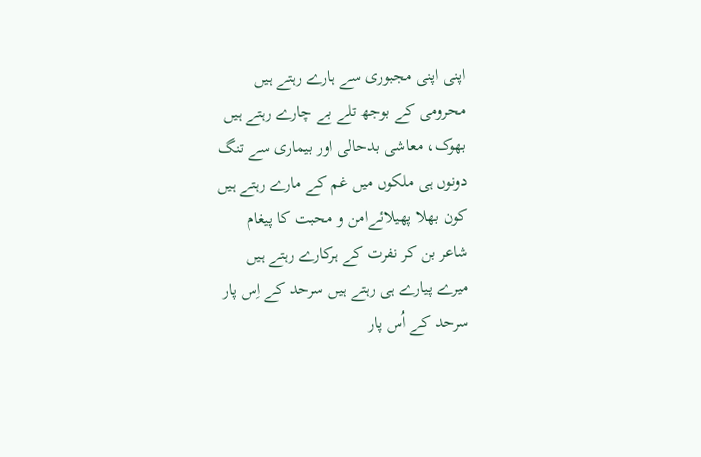اپنی اپنی مجبوری سے ہارے رہتے ہیں
محرومی کے بوجھ تلے بے چارے رہتے ہیں
بھوک، معاشی بدحالی اور بیماری سے تنگ
دونوں ہی ملکوں میں غم کے مارے رہتے ہیں
کون بھلا پھیلائےامن و محبت کا پیغام
شاعر بن کر نفرت کے ہرکارے رہتے ہیں
میرے پیارے ہی رہتے ہیں سرحد کے اِس پار
سرحد کے اُس پار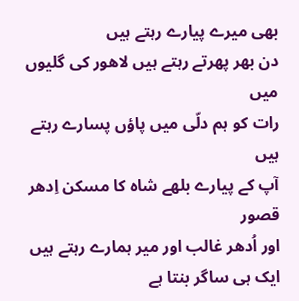بھی میرے پیارے رہتے ہیں
دن بھر پھرتے رہتے ہیں لاھور کی گلیوں میں
رات کو ہم دلّی میں پاؤں پسارے رہتے ہیں
آپ کے پیارے بلھے شاہ کا مسکن اِدھر قصور
اور اُدھر غالب اور میر ہمارے رہتے ہیں
ایک ہی ساگر بنتا ہے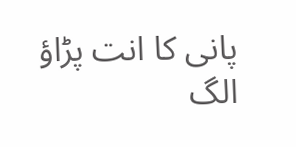پانی کا انت پڑاؤ
الگ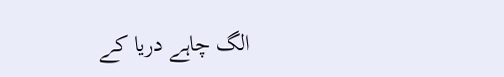الگ چاہے دریا کے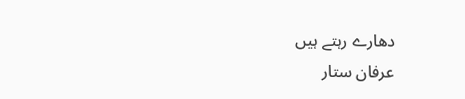دھارے رہتے ہیں
عرفان ستار